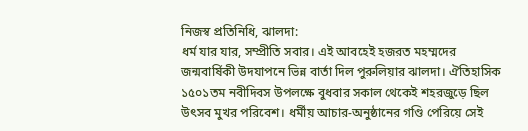নিজস্ব প্রতিনিধি, ঝালদা:
ধর্ম যার যার, সম্প্রীতি সবার। এই আবহেই হজরত মহম্মদের জন্মবার্ষিকী উদযাপনে ভিন্ন বার্তা দিল পুরুলিয়ার ঝালদা। ঐতিহাসিক ১৫০১তম নবীদিবস উপলক্ষে বুধবার সকাল থেকেই শহরজুড়ে ছিল উৎসব মুখর পরিবেশ। ধর্মীয় আচার-অনুষ্ঠানের গণ্ডি পেরিয়ে সেই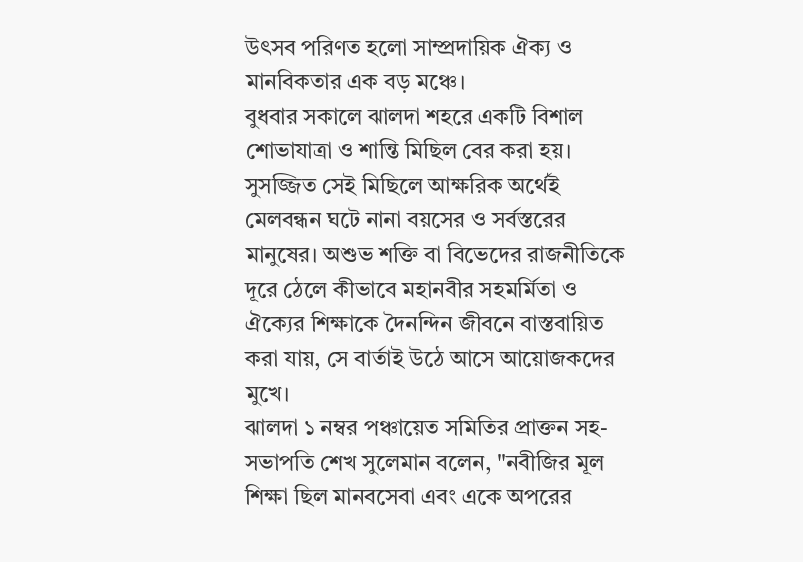উৎসব পরিণত হলো সাম্প্রদায়িক ঐক্য ও মানবিকতার এক বড় মঞ্চে।
বুধবার সকালে ঝালদা শহরে একটি বিশাল শোভাযাত্রা ও শান্তি মিছিল বের করা হয়। সুসজ্জিত সেই মিছিলে আক্ষরিক অর্থেই মেলবন্ধন ঘটে নানা বয়সের ও সর্বস্তরের মানুষের। অশুভ শক্তি বা বিভেদের রাজনীতিকে দূরে ঠেলে কীভাবে মহানবীর সহমর্মিতা ও ঐক্যের শিক্ষাকে দৈনন্দিন জীবনে বাস্তবায়িত করা যায়, সে বার্তাই উঠে আসে আয়োজকদের মুখে।
ঝালদা ১ নম্বর পঞ্চায়েত সমিতির প্রাক্তন সহ-সভাপতি শেখ সুলেমান বলেন, "নবীজির মূল শিক্ষা ছিল মানবসেবা এবং একে অপরের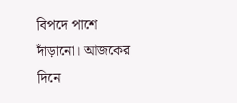বিপদে পাশে দাঁড়ানো। আজকের দিনে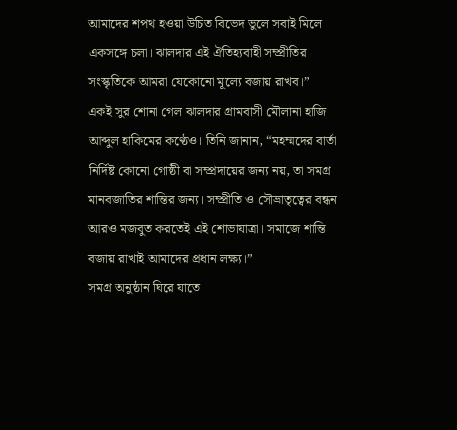আমাদের শপথ হওয়া উচিত বিভেদ ভুলে সবাই মিলে একসঙ্গে চলা। ঝালদার এই ঐতিহ্যবাহী সম্প্রীতির সংস্কৃতিকে আমরা যেকোনো মূল্যে বজায় রাখব।”
একই সুর শোনা গেল ঝালদার গ্রামবাসী মৌলানা হাজি আব্দুল হাকিমের কণ্ঠেও। তিনি জানান, “মহম্মদের বার্তা নির্দিষ্ট কোনো গোষ্ঠী বা সম্প্রদায়ের জন্য নয়, তা সমগ্র মানবজাতির শান্তির জন্য। সম্প্রীতি ও সৌভ্রাতৃত্বের বন্ধন আরও মজবুত করতেই এই শোভাযাত্রা। সমাজে শান্তি বজায় রাখাই আমাদের প্রধান লক্ষ্য।”
সমগ্র অনুষ্ঠান ঘিরে যাতে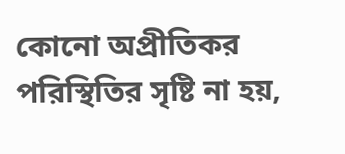কোনো অপ্রীতিকর পরিস্থিতির সৃষ্টি না হয়,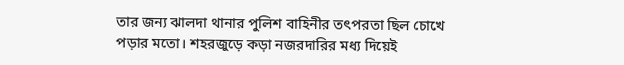তার জন্য ঝালদা থানার পুলিশ বাহিনীর তৎপরতা ছিল চোখে পড়ার মতো। শহরজুড়ে কড়া নজরদারির মধ্য দিয়েই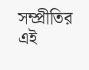সম্প্রীতির এই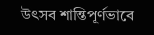উৎসব শান্তিপূর্ণভাবে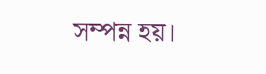সম্পন্ন হয়।